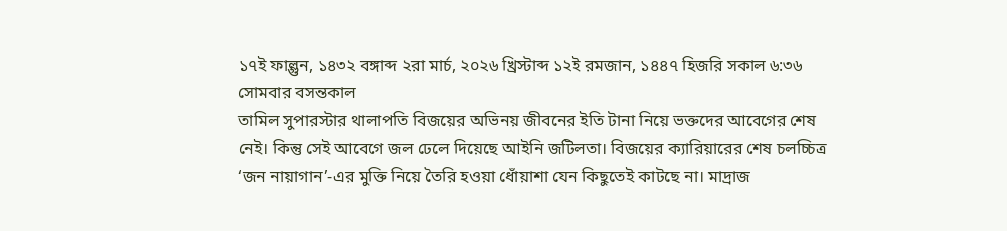১৭ই ফাল্গুন, ১৪৩২ বঙ্গাব্দ ২রা মার্চ, ২০২৬ খ্রিস্টাব্দ ১২ই রমজান, ১৪৪৭ হিজরি সকাল ৬:৩৬ সোমবার বসন্তকাল
তামিল সুপারস্টার থালাপতি বিজয়ের অভিনয় জীবনের ইতি টানা নিয়ে ভক্তদের আবেগের শেষ নেই। কিন্তু সেই আবেগে জল ঢেলে দিয়েছে আইনি জটিলতা। বিজয়ের ক্যারিয়ারের শেষ চলচ্চিত্র ‘জন নায়াগান’-এর মুক্তি নিয়ে তৈরি হওয়া ধোঁয়াশা যেন কিছুতেই কাটছে না। মাদ্রাজ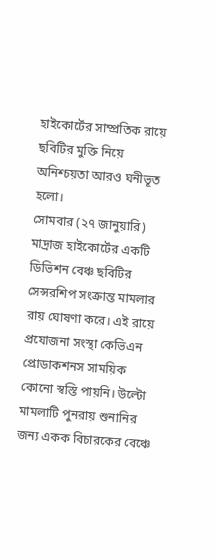হাইকোর্টের সাম্প্রতিক রায়ে ছবিটির মুক্তি নিয়ে অনিশ্চয়তা আরও ঘনীভূত হলো।
সোমবার (২৭ জানুয়ারি) মাদ্রাজ হাইকোর্টের একটি ডিভিশন বেঞ্চ ছবিটির সেন্সরশিপ সংক্রান্ত মামলার রায় ঘোষণা করে। এই রায়ে প্রযোজনা সংস্থা কেভিএন প্রোডাকশনস সাময়িক কোনো স্বস্তি পায়নি। উল্টো মামলাটি পুনরায় শুনানির জন্য একক বিচারকের বেঞ্চে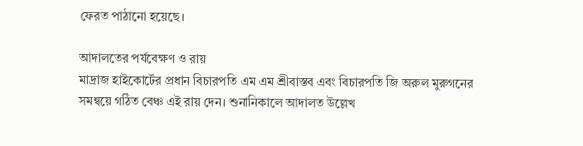ফেরত পাঠানো হয়েছে।

আদালতের পর্যবেক্ষণ ও রায়
মাদ্রাজ হাইকোর্টের প্রধান বিচারপতি এম এম শ্রীবাস্তব এবং বিচারপতি জি অরুল মুরুগনের সমন্বয়ে গঠিত বেঞ্চ এই রায় দেন। শুনানিকালে আদালত উল্লেখ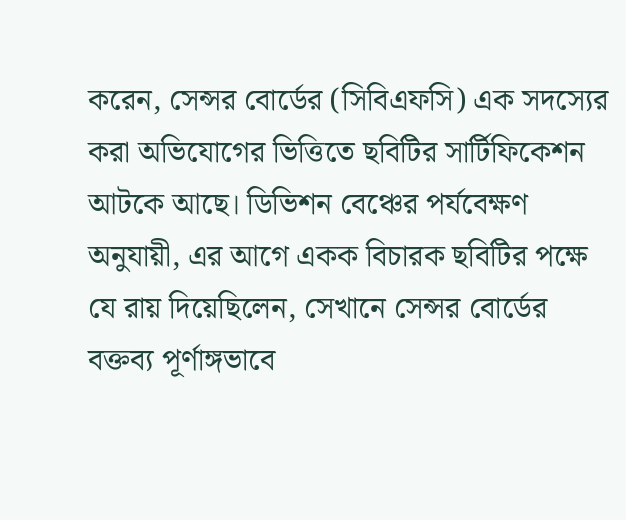করেন, সেন্সর বোর্ডের (সিবিএফসি) এক সদস্যের করা অভিযোগের ভিত্তিতে ছবিটির সার্টিফিকেশন আটকে আছে। ডিভিশন বেঞ্চের পর্যবেক্ষণ অনুযায়ী, এর আগে একক বিচারক ছবিটির পক্ষে যে রায় দিয়েছিলেন, সেখানে সেন্সর বোর্ডের বক্তব্য পূর্ণাঙ্গভাবে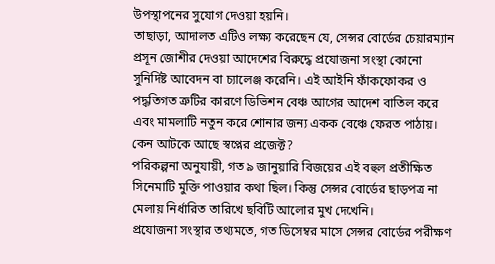উপস্থাপনের সুযোগ দেওয়া হয়নি।
তাছাড়া, আদালত এটিও লক্ষ্য করেছেন যে, সেন্সর বোর্ডের চেয়ারম্যান প্রসূন জোশীর দেওয়া আদেশের বিরুদ্ধে প্রযোজনা সংস্থা কোনো সুনির্দিষ্ট আবেদন বা চ্যালেঞ্জ করেনি। এই আইনি ফাঁকফোকর ও পদ্ধতিগত ত্রুটির কারণে ডিভিশন বেঞ্চ আগের আদেশ বাতিল করে এবং মামলাটি নতুন করে শোনার জন্য একক বেঞ্চে ফেরত পাঠায়।
কেন আটকে আছে স্বপ্নের প্রজেক্ট?
পরিকল্পনা অনুযায়ী, গত ৯ জানুয়ারি বিজয়ের এই বহুল প্রতীক্ষিত সিনেমাটি মুক্তি পাওয়ার কথা ছিল। কিন্তু সেন্সর বোর্ডের ছাড়পত্র না মেলায় নির্ধারিত তারিখে ছবিটি আলোর মুখ দেখেনি।
প্রযোজনা সংস্থার তথ্যমতে, গত ডিসেম্বর মাসে সেন্সর বোর্ডের পরীক্ষণ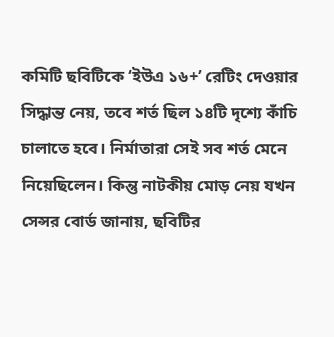কমিটি ছবিটিকে ‘ইউএ ১৬+’ রেটিং দেওয়ার সিদ্ধান্ত নেয়, তবে শর্ত ছিল ১৪টি দৃশ্যে কাঁচি চালাতে হবে। নির্মাতারা সেই সব শর্ত মেনে নিয়েছিলেন। কিন্তু নাটকীয় মোড় নেয় যখন সেন্সর বোর্ড জানায়, ছবিটির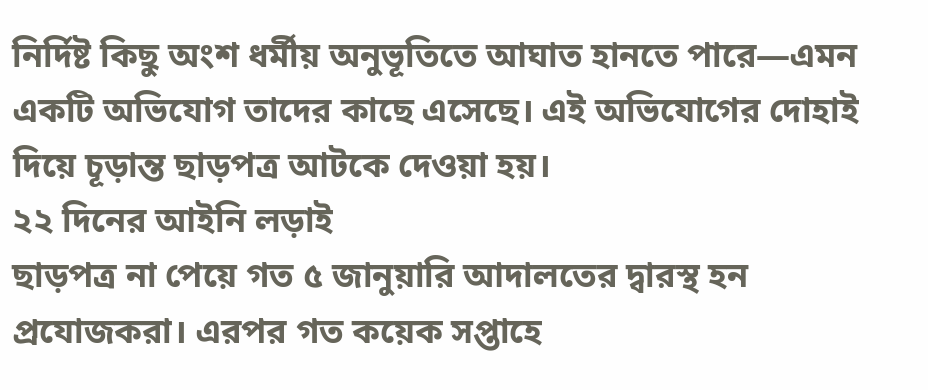নির্দিষ্ট কিছু অংশ ধর্মীয় অনুভূতিতে আঘাত হানতে পারে—এমন একটি অভিযোগ তাদের কাছে এসেছে। এই অভিযোগের দোহাই দিয়ে চূড়ান্ত ছাড়পত্র আটকে দেওয়া হয়।
২২ দিনের আইনি লড়াই
ছাড়পত্র না পেয়ে গত ৫ জানুয়ারি আদালতের দ্বারস্থ হন প্রযোজকরা। এরপর গত কয়েক সপ্তাহে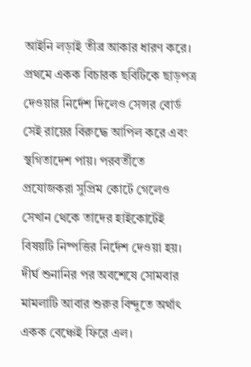আইনি লড়াই তীব্র আকার ধারণ করে। প্রথমে একক বিচারক ছবিটিকে ছাড়পত্র দেওয়ার নির্দেশ দিলেও সেন্সর বোর্ড সেই রায়ের বিরুদ্ধে আপিল করে এবং স্থগিতাদেশ পায়। পরবর্তীতে প্রযোজকরা সুপ্রিম কোর্টে গেলেও সেখান থেকে তাদের হাইকোর্টেই বিষয়টি নিষ্পত্তির নির্দেশ দেওয়া হয়। দীর্ঘ শুনানির পর অবশেষে সোমবার মামলাটি আবার শুরুর বিন্দুতে অর্থাৎ একক বেঞ্চেই ফিরে এল।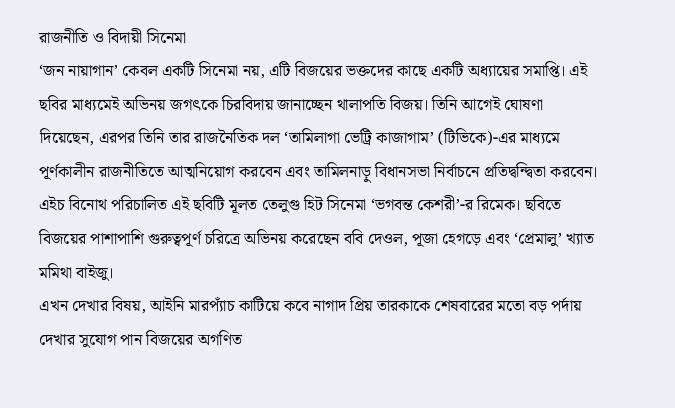রাজনীতি ও বিদায়ী সিনেমা
‘জন নায়াগান’ কেবল একটি সিনেমা নয়, এটি বিজয়ের ভক্তদের কাছে একটি অধ্যায়ের সমাপ্তি। এই ছবির মাধ্যমেই অভিনয় জগৎকে চিরবিদায় জানাচ্ছেন থালাপতি বিজয়। তিনি আগেই ঘোষণা দিয়েছেন, এরপর তিনি তার রাজনৈতিক দল ‘তামিলাগা ভেট্রি কাজাগাম’ (টিভিকে)-এর মাধ্যমে পূর্ণকালীন রাজনীতিতে আত্মনিয়োগ করবেন এবং তামিলনাড়ু বিধানসভা নির্বাচনে প্রতিদ্বন্দ্বিতা করবেন।
এইচ বিনোথ পরিচালিত এই ছবিটি মূলত তেলুগু হিট সিনেমা ‘ভগবন্ত কেশরী’-র রিমেক। ছবিতে বিজয়ের পাশাপাশি গুরুত্বপূর্ণ চরিত্রে অভিনয় করেছেন ববি দেওল, পূজা হেগড়ে এবং ‘প্রেমালু’ খ্যাত মমিথা বাইজু।
এখন দেখার বিষয়, আইনি মারপ্যাঁচ কাটিয়ে কবে নাগাদ প্রিয় তারকাকে শেষবারের মতো বড় পর্দায় দেখার সুযোগ পান বিজয়ের অগণিত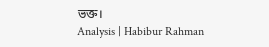ভক্ত।
Analysis | Habibur Rahman